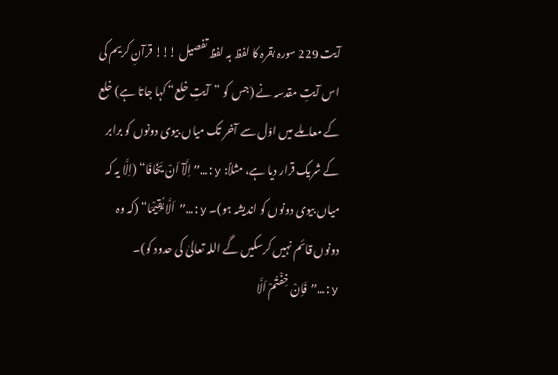آیت 229 سورہ بقرہ کا لفظ بہ لفظ تفصیل !!! قرآنِ کریم کی اس آیتِ مقدسہ نے (جس کو ”آیتِ خلع“ کہا جاتا ہے) خلع کے معاملے میں اوّل سے آخر تک میاں بیوی دونوں کو برابر کے شریک قرار دیا ہے، مثلاً: y:…”اِلَّآ اَنْ یَخَافَا“ (اِلَّا یہ کہ میاں بیوی دونوں کو اندیشہ ہو)۔ y:…”اَلَّا یُقِیْمَا“ (کہ وہ دونوں قائم نہیں کرسکیں گے اللہ تعالیٰ کی حدود کو)۔ y:…”فَاِنْ خِفْتُمْ اَلَّا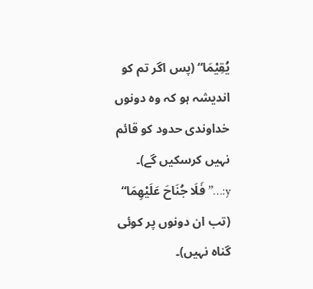یُقِیْمَا“ (پس اگر تم کو اندیشہ ہو کہ وہ دونوں خداوندی حدود کو قائم نہیں کرسکیں گے)۔ y:…”فَلَا جُنَاحَ عَلَیْھِمَا“ (تب ان دونوں پر کوئی گناہ نہیں)۔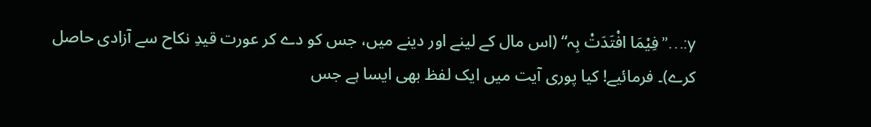y:…”فِیْمَا افْتَدَتْ بِہ“ (اس مال کے لینے اور دینے میں، جس کو دے کر عورت قیدِ نکاح سے آزادی حاصل کرے)۔ فرمائیے! کیا پوری آیت میں ایک لفظ بھی ایسا ہے جس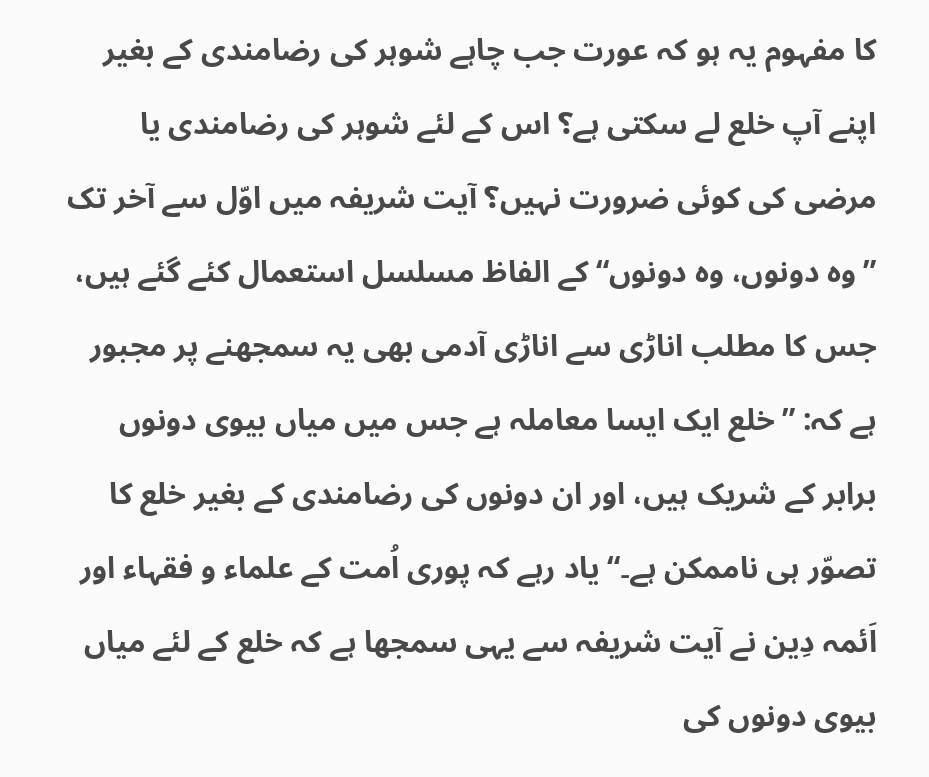کا مفہوم یہ ہو کہ عورت جب چاہے شوہر کی رضامندی کے بغیر اپنے آپ خلع لے سکتی ہے؟ اس کے لئے شوہر کی رضامندی یا مرضی کی کوئی ضرورت نہیں؟ آیت شریفہ میں اوّل سے آخر تک ”وہ دونوں، وہ دونوں“ کے الفاظ مسلسل استعمال کئے گئے ہیں، جس کا مطلب اناڑی سے اناڑی آدمی بھی یہ سمجھنے پر مجبور ہے کہ: ”خلع ایک ایسا معاملہ ہے جس میں میاں بیوی دونوں برابر کے شریک ہیں، اور ان دونوں کی رضامندی کے بغیر خلع کا تصوّر ہی ناممکن ہے۔“ یاد رہے کہ پوری اُمت کے علماء و فقہاء اور اَئمہ دِین نے آیت شریفہ سے یہی سمجھا ہے کہ خلع کے لئے میاں بیوی دونوں کی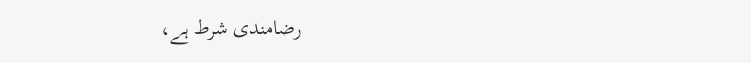رضامندی شرط ہے،